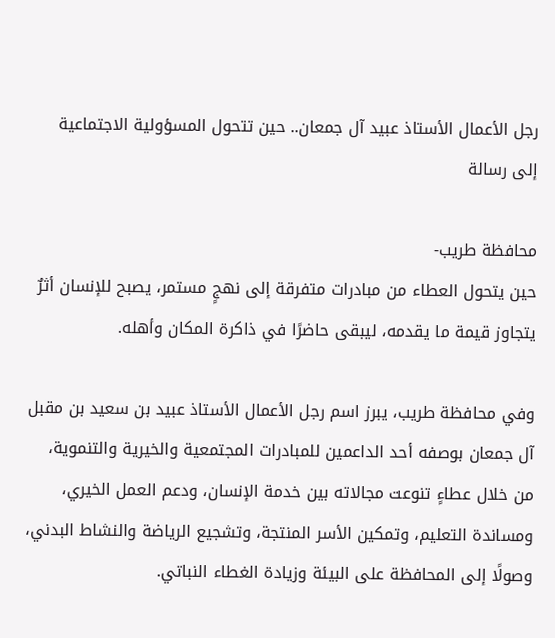رجل الأعمال الأستاذ عبيد آل جمعان.. حين تتحول المسؤولية الاجتماعية إلى رسالة

محافظة طريب-
حين يتحول العطاء من مبادرات متفرقة إلى نهجٍ مستمر، يصبح للإنسان أثرٌ يتجاوز قيمة ما يقدمه، ليبقى حاضرًا في ذاكرة المكان وأهله.

وفي محافظة طريب، يبرز اسم رجل الأعمال الأستاذ عبيد بن سعيد بن مقبل آل جمعان بوصفه أحد الداعمين للمبادرات المجتمعية والخيرية والتنموية، من خلال عطاءٍ تنوعت مجالاته بين خدمة الإنسان، ودعم العمل الخيري، ومساندة التعليم، وتمكين الأسر المنتجة، وتشجيع الرياضة والنشاط البدني، وصولًا إلى المحافظة على البيئة وزيادة الغطاء النباتي.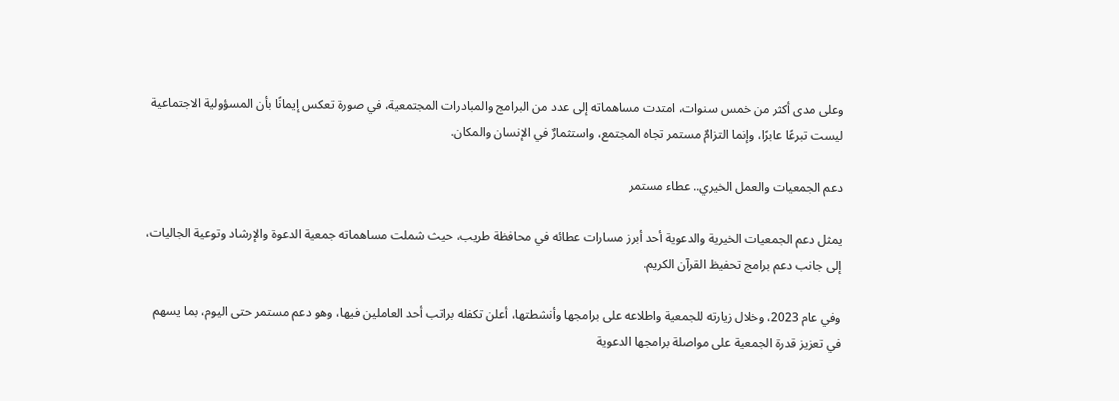وعلى مدى أكثر من خمس سنوات، امتدت مساهماته إلى عدد من البرامج والمبادرات المجتمعية، في صورة تعكس إيمانًا بأن المسؤولية الاجتماعية ليست تبرعًا عابرًا، وإنما التزامٌ مستمر تجاه المجتمع، واستثمارٌ في الإنسان والمكان.

دعم الجمعيات والعمل الخيري.. عطاء مستمر

يمثل دعم الجمعيات الخيرية والدعوية أحد أبرز مسارات عطائه في محافظة طريب، حيث شملت مساهماته جمعية الدعوة والإرشاد وتوعية الجاليات، إلى جانب دعم برامج تحفيظ القرآن الكريم.

وفي عام 2023، وخلال زيارته للجمعية واطلاعه على برامجها وأنشطتها، أعلن تكفله براتب أحد العاملين فيها، وهو دعم مستمر حتى اليوم، بما يسهم في تعزيز قدرة الجمعية على مواصلة برامجها الدعوية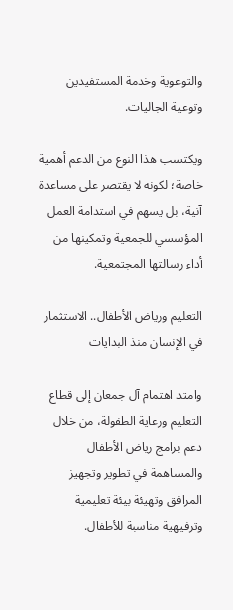والتوعوية وخدمة المستفيدين وتوعية الجاليات.

ويكتسب هذا النوع من الدعم أهمية خاصة؛ لكونه لا يقتصر على مساعدة آنية، بل يسهم في استدامة العمل المؤسسي للجمعية وتمكينها من أداء رسالتها المجتمعية.

التعليم ورياض الأطفال.. الاستثمار في الإنسان منذ البدايات

وامتد اهتمام آل جمعان إلى قطاع التعليم ورعاية الطفولة، من خلال دعم برامج رياض الأطفال والمساهمة في تطوير وتجهيز المرافق وتهيئة بيئة تعليمية وترفيهية مناسبة للأطفال.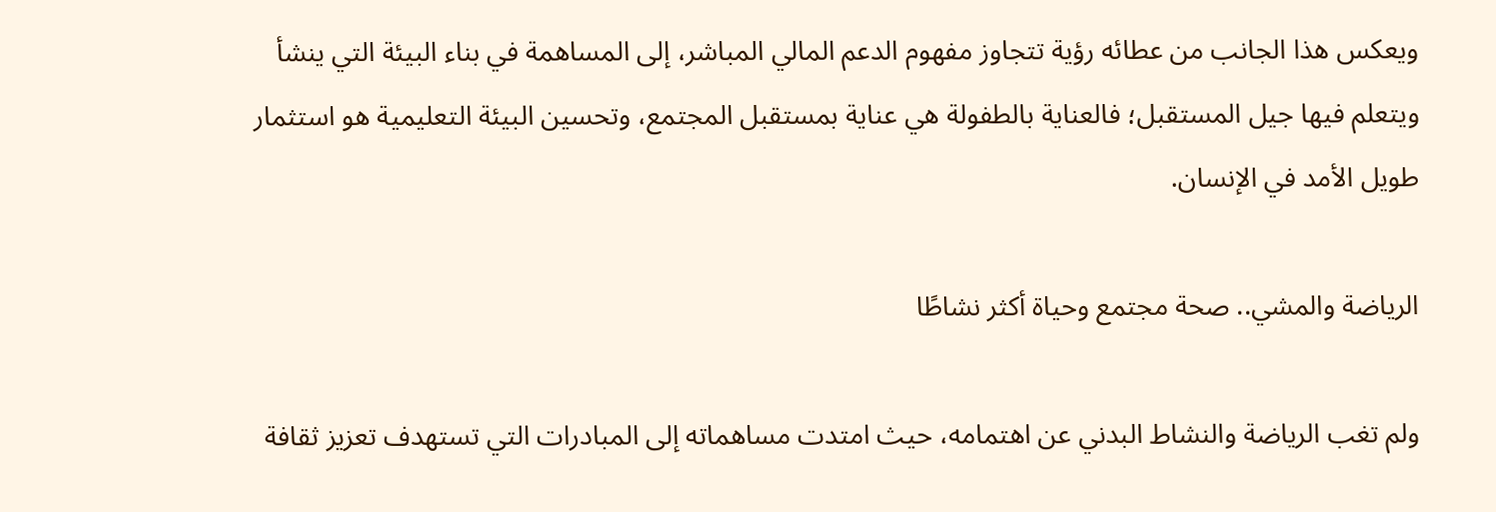ويعكس هذا الجانب من عطائه رؤية تتجاوز مفهوم الدعم المالي المباشر، إلى المساهمة في بناء البيئة التي ينشأ ويتعلم فيها جيل المستقبل؛ فالعناية بالطفولة هي عناية بمستقبل المجتمع، وتحسين البيئة التعليمية هو استثمار طويل الأمد في الإنسان.

الرياضة والمشي.. صحة مجتمع وحياة أكثر نشاطًا

ولم تغب الرياضة والنشاط البدني عن اهتمامه، حيث امتدت مساهماته إلى المبادرات التي تستهدف تعزيز ثقافة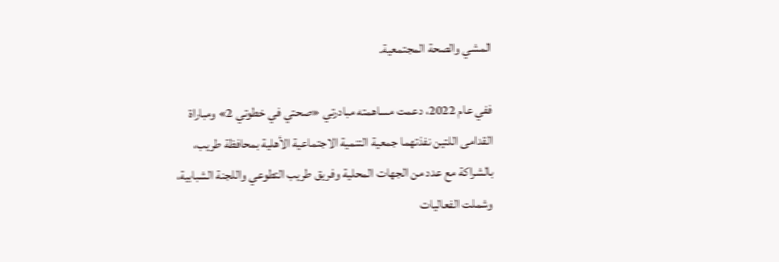المشي والصحة المجتمعية.

ففي عام 2022، دعمت مساهمته مبادرتي «صحتي في خطوتي 2» ومباراة القدامى اللتين نفذتهما جمعية التنمية الاجتماعية الأهلية بمحافظة طريب، بالشراكة مع عدد من الجهات المحلية وفريق طريب التطوعي واللجنة الشبابية، وشملت الفعاليات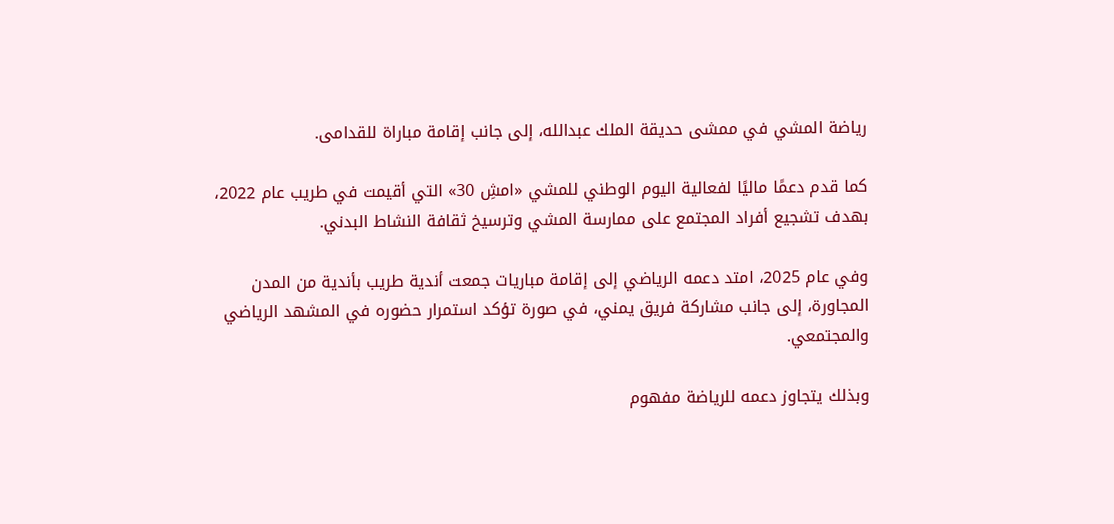رياضة المشي في ممشى حديقة الملك عبدالله، إلى جانب إقامة مباراة للقدامى.

كما قدم دعمًا ماليًا لفعالية اليوم الوطني للمشي «امشِ 30» التي أقيمت في طريب عام 2022، بهدف تشجيع أفراد المجتمع على ممارسة المشي وترسيخ ثقافة النشاط البدني.

وفي عام 2025، امتد دعمه الرياضي إلى إقامة مباريات جمعت أندية طريب بأندية من المدن المجاورة، إلى جانب مشاركة فريق يمني، في صورة تؤكد استمرار حضوره في المشهد الرياضي والمجتمعي.

وبذلك يتجاوز دعمه للرياضة مفهوم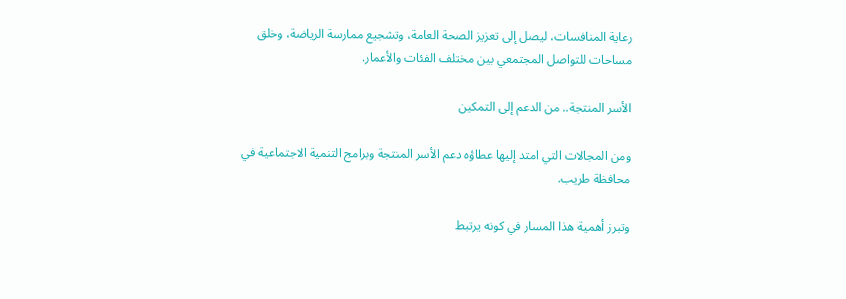رعاية المنافسات، ليصل إلى تعزيز الصحة العامة، وتشجيع ممارسة الرياضة، وخلق مساحات للتواصل المجتمعي بين مختلف الفئات والأعمار.

الأسر المنتجة.. من الدعم إلى التمكين

ومن المجالات التي امتد إليها عطاؤه دعم الأسر المنتجة وبرامج التنمية الاجتماعية في محافظة طريب.

وتبرز أهمية هذا المسار في كونه يرتبط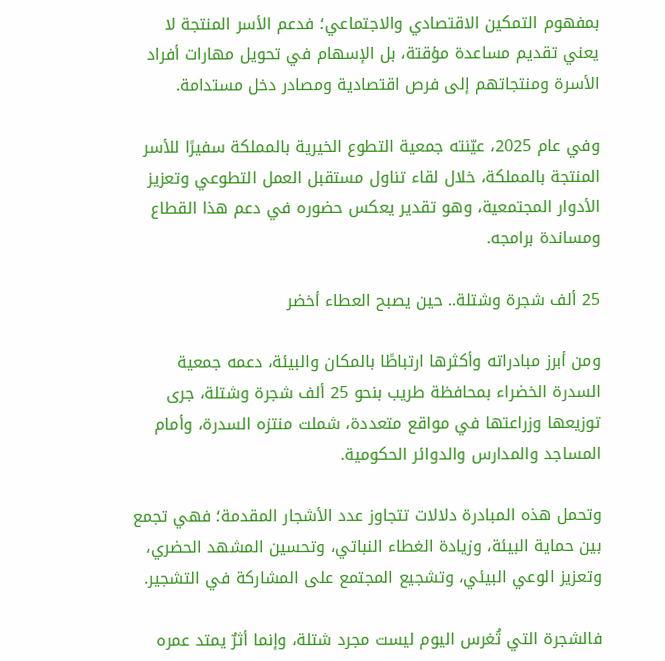بمفهوم التمكين الاقتصادي والاجتماعي؛ فدعم الأسر المنتجة لا يعني تقديم مساعدة مؤقتة، بل الإسهام في تحويل مهارات أفراد الأسرة ومنتجاتهم إلى فرص اقتصادية ومصادر دخل مستدامة.

وفي عام 2025، عيّنته جمعية التطوع الخيرية بالمملكة سفيرًا للأسر المنتجة بالمملكة، خلال لقاء تناول مستقبل العمل التطوعي وتعزيز الأدوار المجتمعية، وهو تقدير يعكس حضوره في دعم هذا القطاع ومساندة برامجه.

25 ألف شجرة وشتلة.. حين يصبح العطاء أخضر

ومن أبرز مبادراته وأكثرها ارتباطًا بالمكان والبيئة، دعمه جمعية السدرة الخضراء بمحافظة طريب بنحو 25 ألف شجرة وشتلة، جرى توزيعها وزراعتها في مواقع متعددة، شملت منتزه السدرة، وأمام المساجد والمدارس والدوائر الحكومية.

وتحمل هذه المبادرة دلالات تتجاوز عدد الأشجار المقدمة؛ فهي تجمع بين حماية البيئة، وزيادة الغطاء النباتي، وتحسين المشهد الحضري، وتعزيز الوعي البيئي، وتشجيع المجتمع على المشاركة في التشجير.

فالشجرة التي تُغرس اليوم ليست مجرد شتلة، وإنما أثرٌ يمتد عمره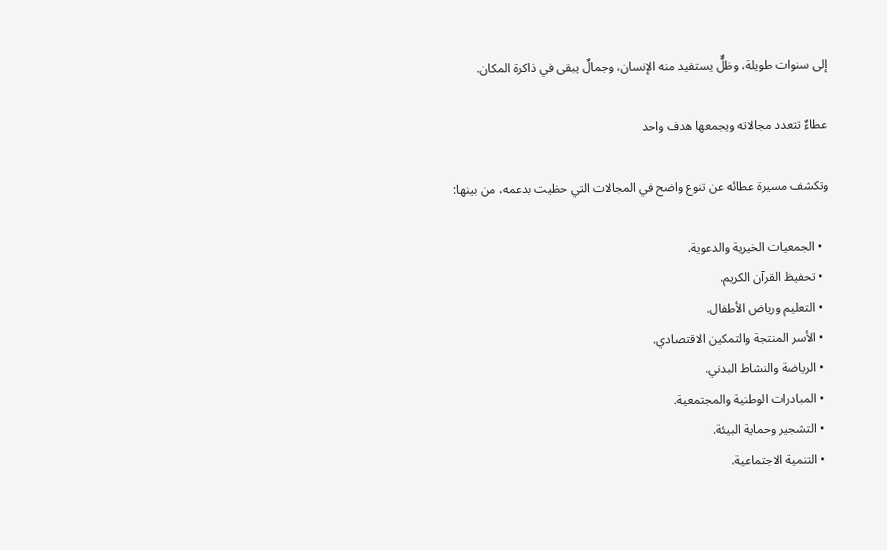إلى سنوات طويلة، وظلٌّ يستفيد منه الإنسان، وجمالٌ يبقى في ذاكرة المكان.

عطاءٌ تتعدد مجالاته ويجمعها هدف واحد

وتكشف مسيرة عطائه عن تنوع واضح في المجالات التي حظيت بدعمه، من بينها:

  • الجمعيات الخيرية والدعوية.
  • تحفيظ القرآن الكريم.
  • التعليم ورياض الأطفال.
  • الأسر المنتجة والتمكين الاقتصادي.
  • الرياضة والنشاط البدني.
  • المبادرات الوطنية والمجتمعية.
  • التشجير وحماية البيئة.
  • التنمية الاجتماعية.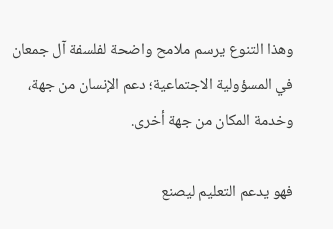وهذا التنوع يرسم ملامح واضحة لفلسفة آل جمعان في المسؤولية الاجتماعية؛ دعم الإنسان من جهة، وخدمة المكان من جهة أخرى.

فهو يدعم التعليم ليصنع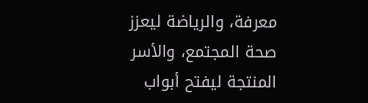معرفة، والرياضة ليعزز صحة المجتمع، والأسر المنتجة ليفتح أبواب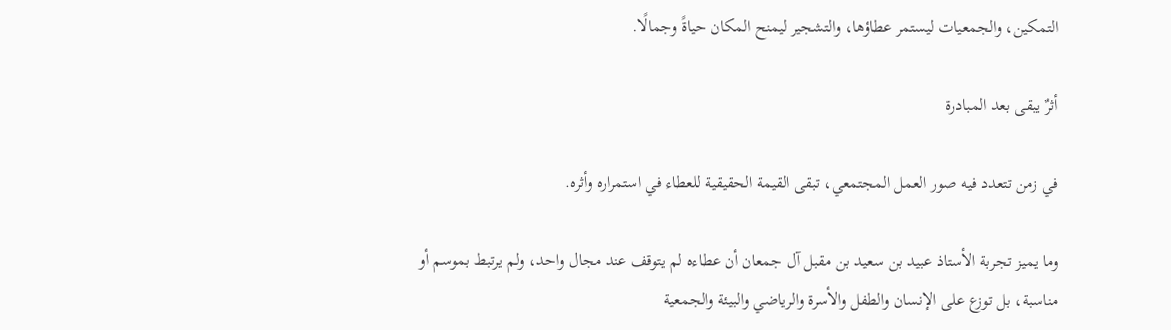التمكين، والجمعيات ليستمر عطاؤها، والتشجير ليمنح المكان حياةً وجمالًا.

أثرٌ يبقى بعد المبادرة

في زمن تتعدد فيه صور العمل المجتمعي، تبقى القيمة الحقيقية للعطاء في استمراره وأثره.

وما يميز تجربة الأستاذ عبيد بن سعيد بن مقبل آل جمعان أن عطاءه لم يتوقف عند مجال واحد، ولم يرتبط بموسم أو مناسبة، بل توزع على الإنسان والطفل والأسرة والرياضي والبيئة والجمعية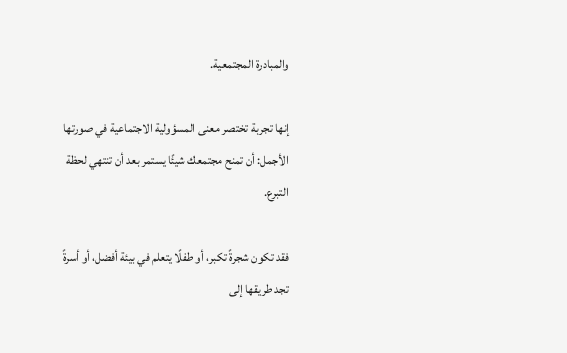والمبادرة المجتمعية.

إنها تجربة تختصر معنى المسؤولية الاجتماعية في صورتها الأجمل: أن تمنح مجتمعك شيئًا يستمر بعد أن تنتهي لحظة التبرع.

فقد تكون شجرةً تكبر، أو طفلًا يتعلم في بيئة أفضل، أو أسرةً تجد طريقها إلى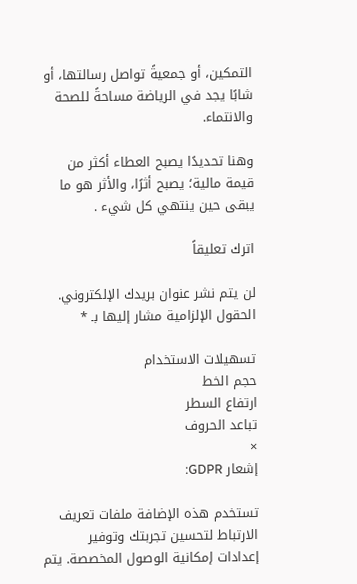التمكين، أو جمعيةً تواصل رسالتها، أو شابًا يجد في الرياضة مساحةً للصحة والانتماء.

وهنا تحديدًا يصبح العطاء أكثر من قيمة مالية؛ يصبح أثرًا، والأثر هو ما يبقى حين ينتهي كل شيء .

اترك تعليقاً

لن يتم نشر عنوان بريدك الإلكتروني. الحقول الإلزامية مشار إليها بـ *

تسهيلات الاستخدام
حجم الخط
ارتفاع السطر
تباعد الحروف
×
إشعار GDPR:

تستخدم هذه الإضافة ملفات تعريف الارتباط لتحسين تجربتك وتوفير إعدادات إمكانية الوصول المخصصة. يتم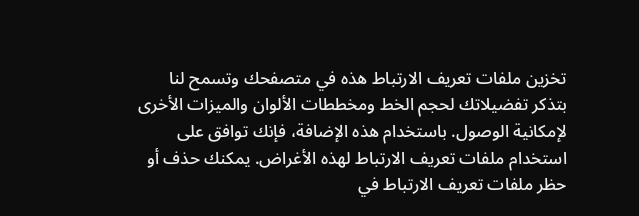تخزين ملفات تعريف الارتباط هذه في متصفحك وتسمح لنا بتذكر تفضيلاتك لحجم الخط ومخططات الألوان والميزات الأخرى لإمكانية الوصول. باستخدام هذه الإضافة، فإنك توافق على استخدام ملفات تعريف الارتباط لهذه الأغراض. يمكنك حذف أو حظر ملفات تعريف الارتباط في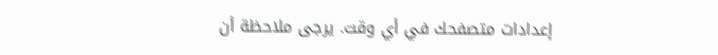إعدادات متصفحك في أي وقت. يرجى ملاحظة أن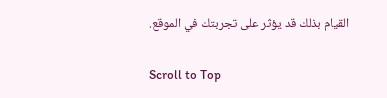القيام بذلك قد يؤثر على تجربتك في الموقع.

Scroll to Top